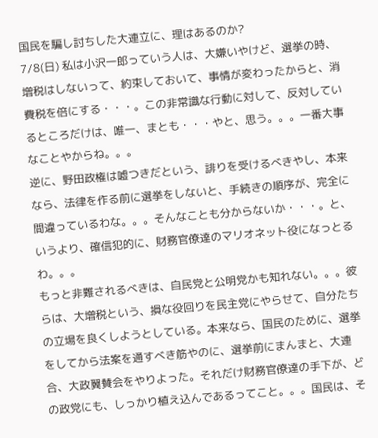国民を騙し討ちした大連立に、理はあるのか?
7/8(日) 私は小沢一郎っていう人は、大嫌いやけど、選挙の時、増税はしないって、約束しておいて、事情が変わったからと、消費税を倍にする・・・。この非常識な行動に対して、反対しているところだけは、唯一、まとも・・・やと、思う。。。一番大事なことやからね。。。
逆に、野田政権は嘘つきだという、誹りを受けるべきやし、本来なら、法律を作る前に選挙をしないと、手続きの順序が、完全に間違っているわな。。。そんなことも分からないか・・・。と、いうより、確信犯的に、財務官僚達のマリオネット役になっとるわ。。。
もっと非難されるべきは、自民党と公明党かも知れない。。。彼らは、大増税という、損な役回りを民主党にやらせて、自分たちの立場を良くしようとしている。本来なら、国民のために、選挙をしてから法案を通すべき筋やのに、選挙前にまんまと、大連合、大政翼賛会をやりよった。それだけ財務官僚達の手下が、どの政党にも、しっかり植え込んであるってこと。。。国民は、そ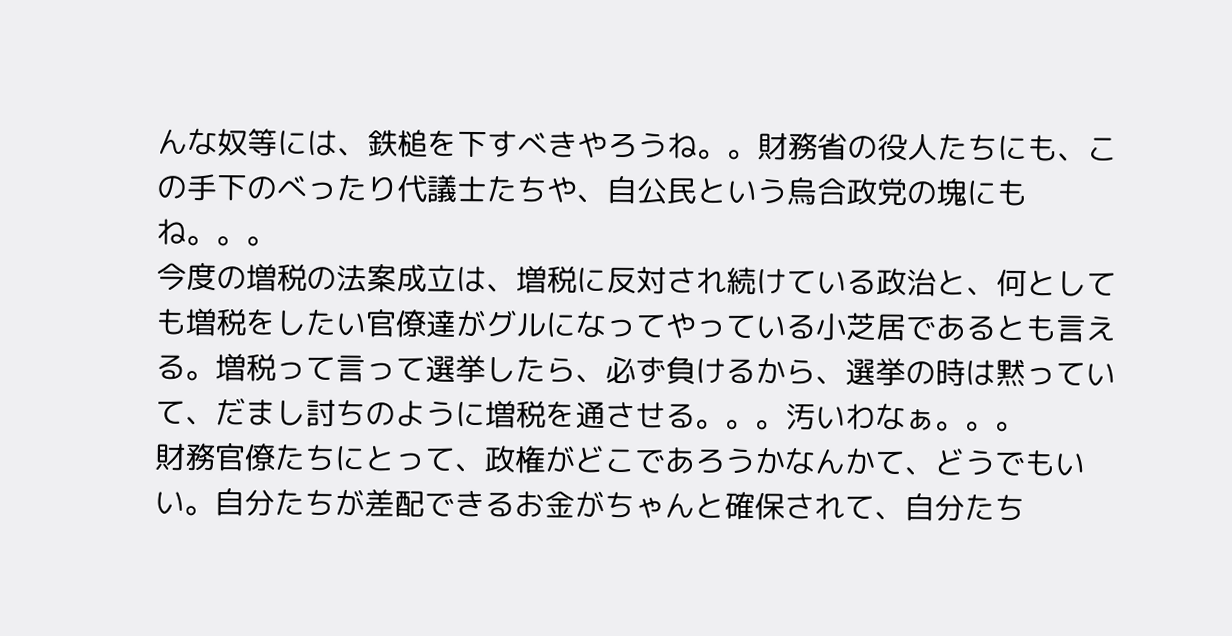んな奴等には、鉄槌を下すべきやろうね。。財務省の役人たちにも、この手下のべったり代議士たちや、自公民という烏合政党の塊にもね。。。
今度の増税の法案成立は、増税に反対され続けている政治と、何としても増税をしたい官僚達がグルになってやっている小芝居であるとも言える。増税って言って選挙したら、必ず負けるから、選挙の時は黙っていて、だまし討ちのように増税を通させる。。。汚いわなぁ。。。
財務官僚たちにとって、政権がどこであろうかなんかて、どうでもいい。自分たちが差配できるお金がちゃんと確保されて、自分たち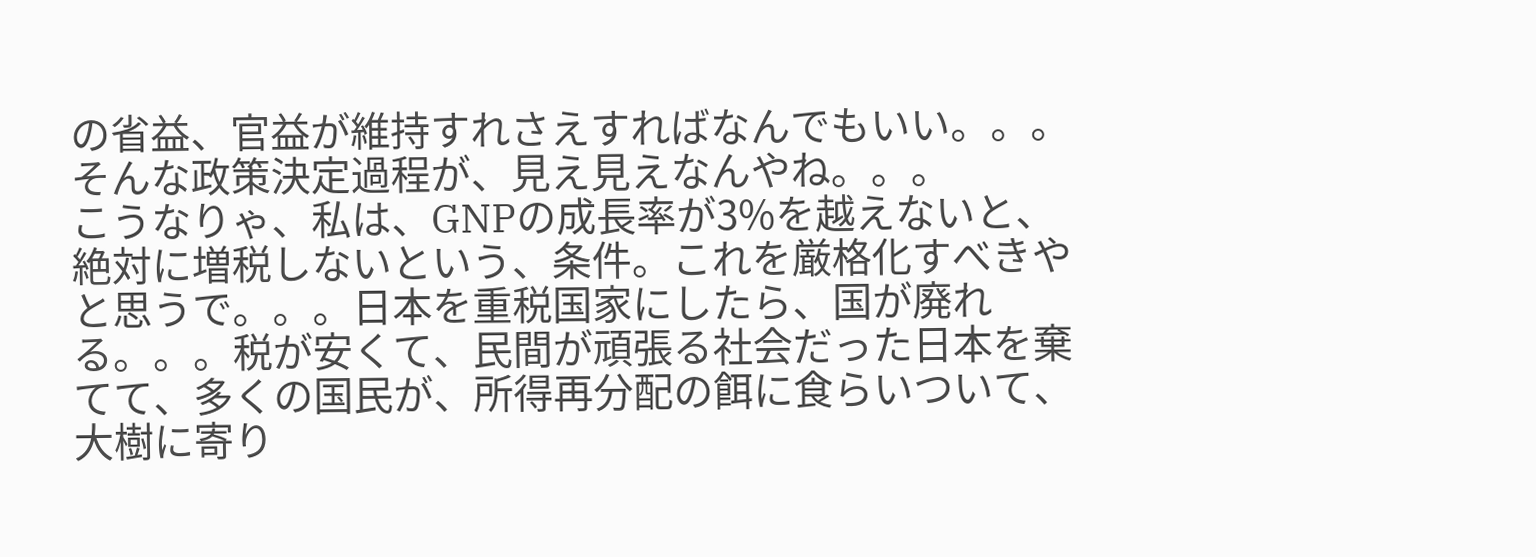の省益、官益が維持すれさえすればなんでもいい。。。そんな政策決定過程が、見え見えなんやね。。。
こうなりゃ、私は、GNPの成長率が3%を越えないと、絶対に増税しないという、条件。これを厳格化すべきやと思うで。。。日本を重税国家にしたら、国が廃れる。。。税が安くて、民間が頑張る社会だった日本を棄てて、多くの国民が、所得再分配の餌に食らいついて、大樹に寄り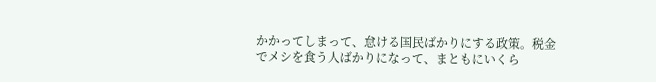かかってしまって、怠ける国民ばかりにする政策。税金でメシを食う人ばかりになって、まともにいくら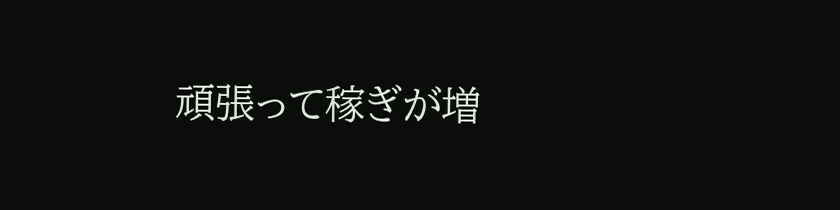頑張って稼ぎが増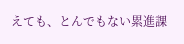えても、とんでもない累進課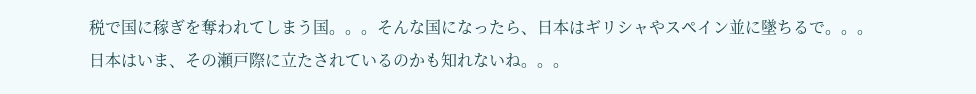税で国に稼ぎを奪われてしまう国。。。そんな国になったら、日本はギリシャやスペイン並に墜ちるで。。。
日本はいま、その瀬戸際に立たされているのかも知れないね。。。